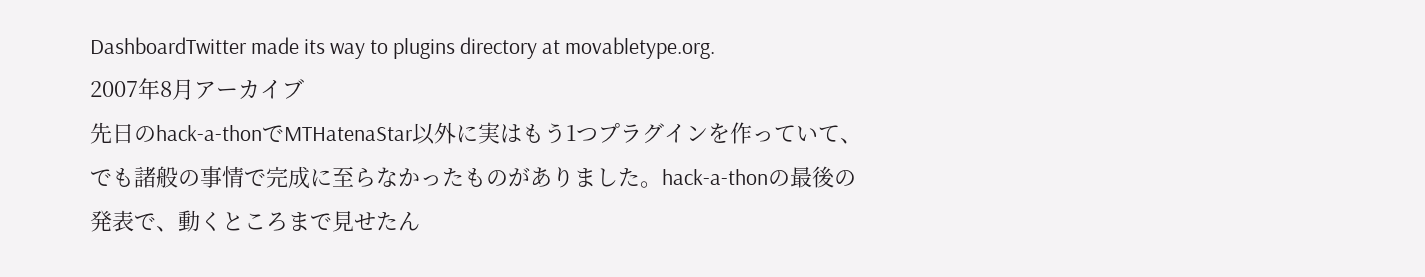DashboardTwitter made its way to plugins directory at movabletype.org.
2007年8月アーカイブ
先日のhack-a-thonでMTHatenaStar以外に実はもう1つプラグインを作っていて、でも諸般の事情で完成に至らなかったものがありました。hack-a-thonの最後の発表で、動くところまで見せたん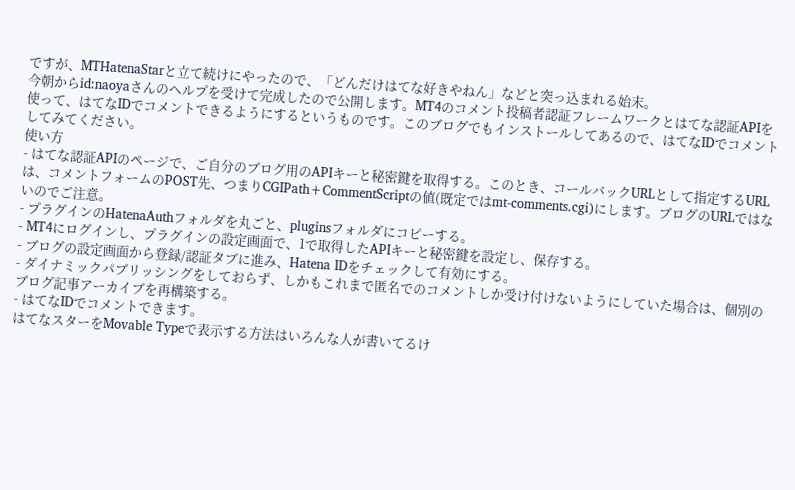ですが、MTHatenaStarと立て続けにやったので、「どんだけはてな好きやねん」などと突っ込まれる始末。
今朝からid:naoyaさんのヘルプを受けて完成したので公開します。MT4のコメント投稿者認証フレームワークとはてな認証APIを使って、はてなIDでコメントできるようにするというものです。このブログでもインストールしてあるので、はてなIDでコメントしてみてください。
使い方
- はてな認証APIのページで、ご自分のブログ用のAPIキーと秘密鍵を取得する。このとき、コールバックURLとして指定するURLは、コメントフォームのPOST先、つまりCGIPath+CommentScriptの値(既定ではmt-comments.cgi)にします。ブログのURLではないのでご注意。
- プラグインのHatenaAuthフォルダを丸ごと、pluginsフォルダにコピーする。
- MT4にログインし、プラグインの設定画面で、1で取得したAPIキーと秘密鍵を設定し、保存する。
- ブログの設定画面から登録/認証タブに進み、Hatena IDをチェックして有効にする。
- ダイナミックパブリッシングをしておらず、しかもこれまで匿名でのコメントしか受け付けないようにしていた場合は、個別のブログ記事アーカイブを再構築する。
- はてなIDでコメントできます。
はてなスターをMovable Typeで表示する方法はいろんな人が書いてるけ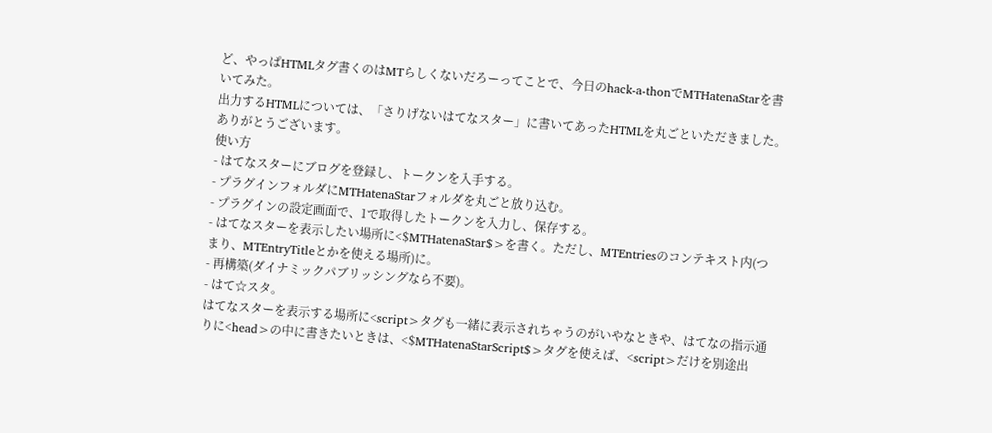ど、やっぱHTMLタグ書くのはMTらしくないだろーってことで、今日のhack-a-thonでMTHatenaStarを書いてみた。
出力するHTMLについては、「さりげないはてなスター」に書いてあったHTMLを丸ごといただきました。ありがとうございます。
使い方
- はてなスターにブログを登録し、トークンを入手する。
- プラグインフォルダにMTHatenaStarフォルダを丸ごと放り込む。
- プラグインの設定画面で、1で取得したトークンを入力し、保存する。
- はてなスターを表示したい場所に<$MTHatenaStar$>を書く。ただし、MTEntriesのコンテキスト内(つまり、MTEntryTitleとかを使える場所)に。
- 再構築(ダイナミックパブリッシングなら不要)。
- はて☆スタ。
はてなスターを表示する場所に<script>タグも一緒に表示されちゃうのがいやなときや、はてなの指示通りに<head>の中に書きたいときは、<$MTHatenaStarScript$>タグを使えば、<script>だけを別途出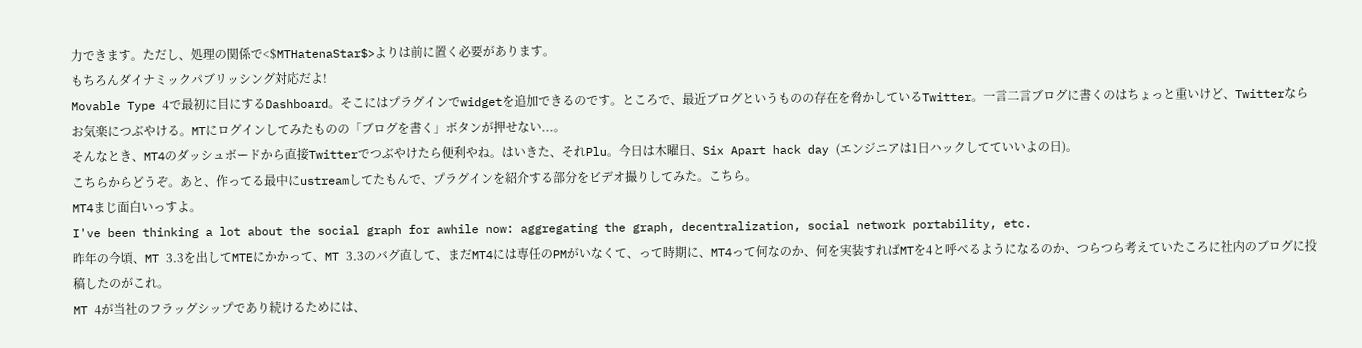力できます。ただし、処理の関係で<$MTHatenaStar$>よりは前に置く必要があります。
もちろんダイナミックパブリッシング対応だよ!
Movable Type 4で最初に目にするDashboard。そこにはプラグインでwidgetを追加できるのです。ところで、最近ブログというものの存在を脅かしているTwitter。一言二言ブログに書くのはちょっと重いけど、Twitterならお気楽につぶやける。MTにログインしてみたものの「ブログを書く」ボタンが押せない...。
そんなとき、MT4のダッシュボードから直接Twitterでつぶやけたら便利やね。はいきた、それPlu。今日は木曜日、Six Apart hack day (エンジニアは1日ハックしてていいよの日)。
こちらからどうぞ。あと、作ってる最中にustreamしてたもんで、プラグインを紹介する部分をビデオ撮りしてみた。こちら。
MT4まじ面白いっすよ。
I've been thinking a lot about the social graph for awhile now: aggregating the graph, decentralization, social network portability, etc.
昨年の今頃、MT 3.3を出してMTEにかかって、MT 3.3のバグ直して、まだMT4には専任のPMがいなくて、って時期に、MT4って何なのか、何を実装すればMTを4と呼べるようになるのか、つらつら考えていたころに社内のブログに投稿したのがこれ。
MT 4が当社のフラッグシップであり続けるためには、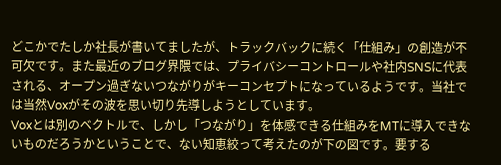どこかでたしか社長が書いてましたが、トラックバックに続く「仕組み」の創造が不可欠です。また最近のブログ界隈では、プライバシーコントロールや社内SNSに代表される、オープン過ぎないつながりがキーコンセプトになっているようです。当社では当然Voxがその波を思い切り先導しようとしています。
Voxとは別のベクトルで、しかし「つながり」を体感できる仕組みをMTに導入できないものだろうかということで、ない知恵絞って考えたのが下の図です。要する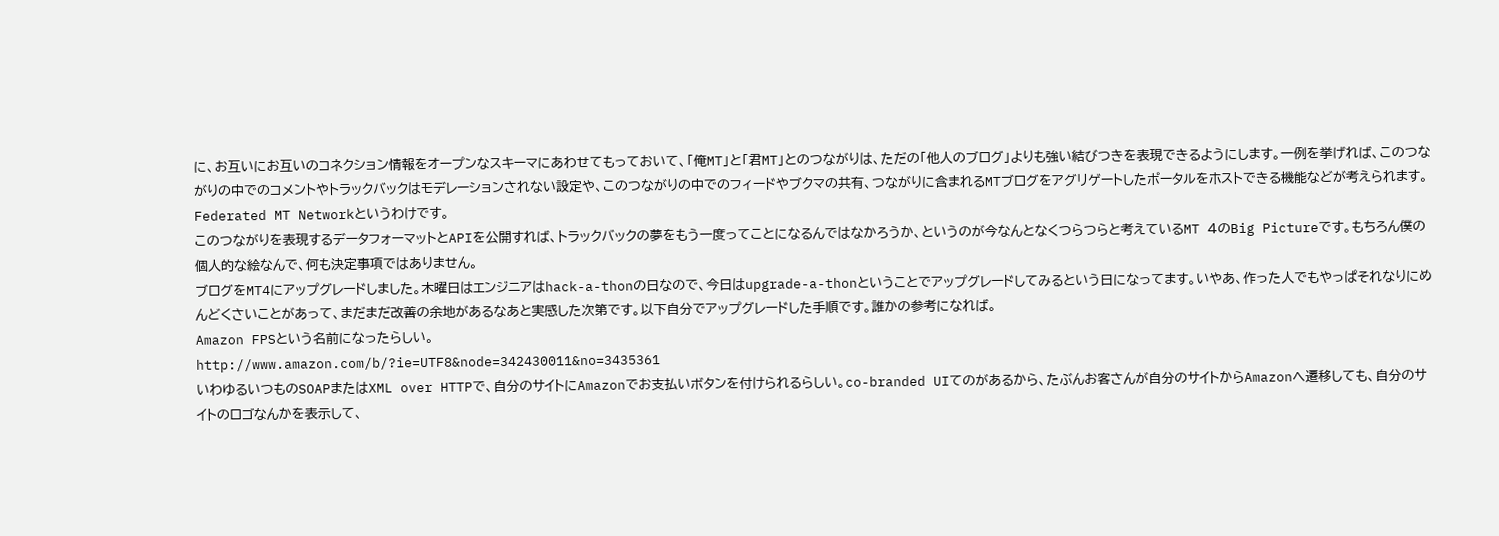に、お互いにお互いのコネクション情報をオープンなスキーマにあわせてもっておいて、「俺MT」と「君MT」とのつながりは、ただの「他人のブログ」よりも強い結びつきを表現できるようにします。一例を挙げれば、このつながりの中でのコメントやトラックバックはモデレーションされない設定や、このつながりの中でのフィードやブクマの共有、つながりに含まれるMTブログをアグリゲートしたポータルをホストできる機能などが考えられます。Federated MT Networkというわけです。
このつながりを表現するデータフォーマットとAPIを公開すれば、トラックバックの夢をもう一度ってことになるんではなかろうか、というのが今なんとなくつらつらと考えているMT 4のBig Pictureです。もちろん僕の個人的な絵なんで、何も決定事項ではありません。
ブログをMT4にアップグレードしました。木曜日はエンジニアはhack-a-thonの日なので、今日はupgrade-a-thonということでアップグレードしてみるという日になってます。いやあ、作った人でもやっぱそれなりにめんどくさいことがあって、まだまだ改善の余地があるなあと実感した次第です。以下自分でアップグレードした手順です。誰かの参考になれば。
Amazon FPSという名前になったらしい。
http://www.amazon.com/b/?ie=UTF8&node=342430011&no=3435361
いわゆるいつものSOAPまたはXML over HTTPで、自分のサイトにAmazonでお支払いボタンを付けられるらしい。co-branded UIてのがあるから、たぶんお客さんが自分のサイトからAmazonへ遷移しても、自分のサイトのロゴなんかを表示して、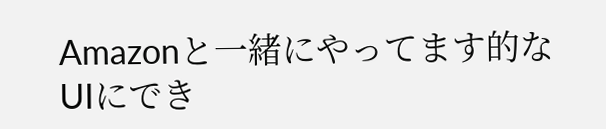Amazonと一緒にやってます的なUIにでき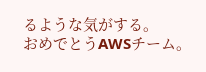るような気がする。
おめでとうAWSチーム。